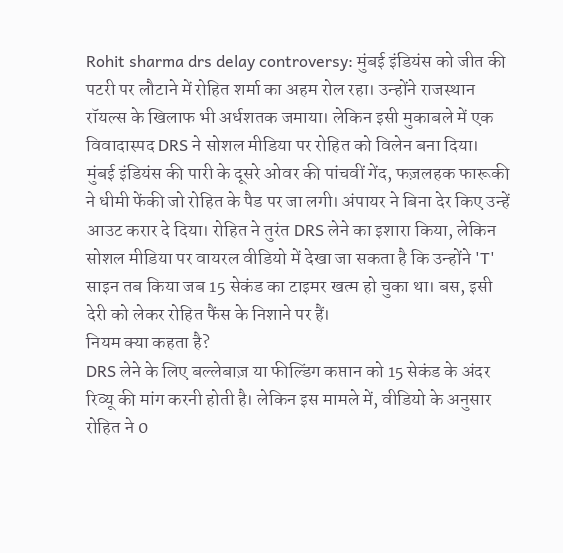Rohit sharma drs delay controversy: मुंबई इंडियंस को जीत की पटरी पर लौटाने में रोहित शर्मा का अहम रोल रहा। उन्होंने राजस्थान रॉयल्स के खिलाफ भी अर्धशतक जमाया। लेकिन इसी मुकाबले में एक विवादास्पद DRS ने सोशल मीडिया पर रोहित को विलेन बना दिया।
मुंबई इंडियंस की पारी के दूसरे ओवर की पांचवीं गेंद, फज़लहक फारूकी ने धीमी फेंकी जो रोहित के पैड पर जा लगी। अंपायर ने बिना देर किए उन्हें आउट करार दे दिया। रोहित ने तुरंत DRS लेने का इशारा किया, लेकिन सोशल मीडिया पर वायरल वीडियो में देखा जा सकता है कि उन्होंने 'T' साइन तब किया जब 15 सेकंड का टाइमर खत्म हो चुका था। बस, इसी देरी को लेकर रोहित फैंस के निशाने पर हैं।
नियम क्या कहता है?
DRS लेने के लिए बल्लेबाज़ या फील्डिंग कप्तान को 15 सेकंड के अंदर रिव्यू की मांग करनी होती है। लेकिन इस मामले में, वीडियो के अनुसार रोहित ने 0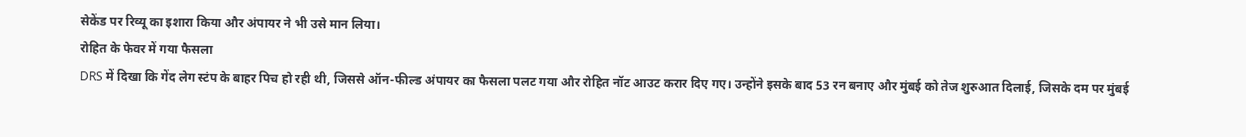सेकेंड पर रिव्यू का इशारा किया और अंपायर ने भी उसे मान लिया।
रोहित के फेवर में गया फैसला
DRS में दिखा कि गेंद लेग स्टंप के बाहर पिच हो रही थी, जिससे ऑन-फील्ड अंपायर का फैसला पलट गया और रोहित नॉट आउट करार दिए गए। उन्होंने इसके बाद 53 रन बनाए और मुंबई को तेज शुरुआत दिलाई, जिसके दम पर मुंबई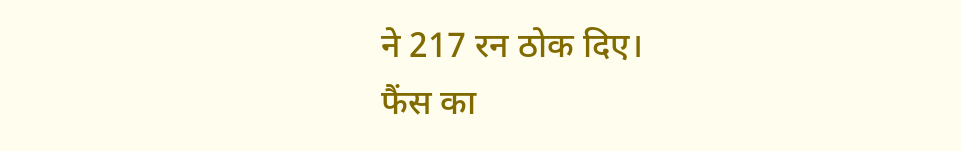ने 217 रन ठोक दिए।
फैंस का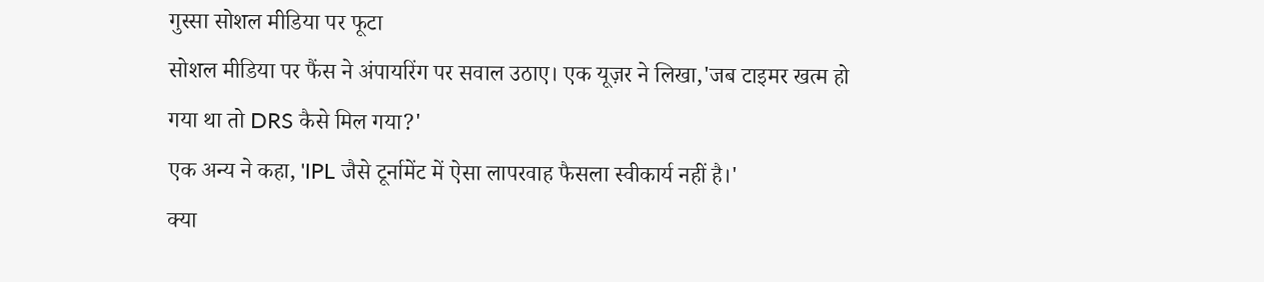गुस्सा सोशल मीडिया पर फूटा
सोशल मीडिया पर फैंस ने अंपायरिंग पर सवाल उठाए। एक यूज़र ने लिखा,'जब टाइमर खत्म हो गया था तो DRS कैसे मिल गया?'
एक अन्य ने कहा, 'IPL जैसे टूर्नामेंट में ऐसा लापरवाह फैसला स्वीकार्य नहीं है।'
क्या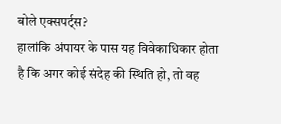बोले एक्सपर्ट्स?
हालांकि अंपायर के पास यह विवेकाधिकार होता है कि अगर कोई संदेह की स्थिति हो, तो वह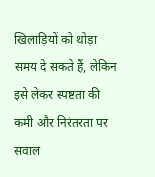खिलाड़ियों को थोड़ा समय दे सकते हैं, लेकिन इसे लेकर स्पष्टता की कमी और निरंतरता पर सवाल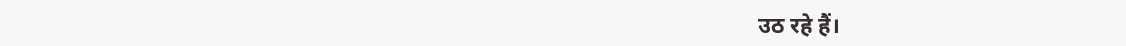उठ रहे हैं।